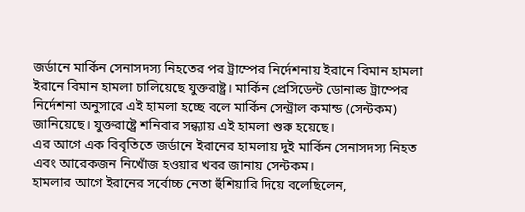জর্ডানে মার্কিন সেনাসদস্য নিহতের পর ট্রাম্পের নির্দেশনায় ইরানে বিমান হামলা
ইরানে বিমান হামলা চালিয়েছে যুক্তরাষ্ট্র। মার্কিন প্রেসিডেন্ট ডোনাল্ড ট্রাম্পের নির্দেশনা অনুসারে এই হামলা হচ্ছে বলে মার্কিন সেন্ট্রাল কমান্ড (সেন্টকম) জানিয়েছে। যুক্তরাষ্ট্রে শনিবার সন্ধ্যায় এই হামলা শুরু হয়েছে।
এর আগে এক বিবৃতিতে জর্ডানে ইরানের হামলায় দুই মার্কিন সেনাসদস্য নিহত এবং আরেকজন নিখোঁজ হওয়ার খবর জানায় সেন্টকম।
হামলার আগে ইরানের সর্বোচ্চ নেতা হুঁশিয়ারি দিয়ে বলেছিলেন,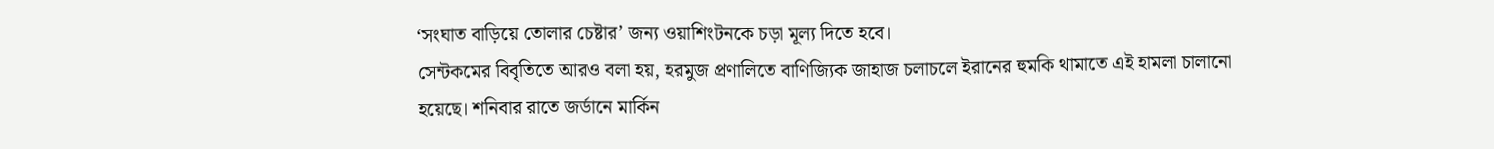‘সংঘাত বাড়িয়ে তোলার চেষ্টার’ জন্য ওয়াশিংটনকে চড়া মূল্য দিতে হবে।
সেন্টকমের বিবৃতিতে আরও বলা হয়, হরমুজ প্রণালিতে বাণিজ্যিক জাহাজ চলাচলে ইরানের হুমকি থামাতে এই হামলা চালানো হয়েছে। শনিবার রাতে জর্ডানে মার্কিন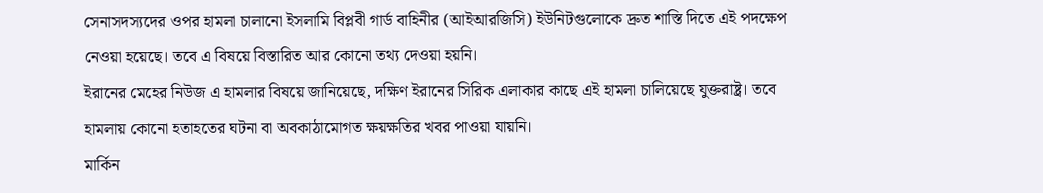সেনাসদস্যদের ওপর হামলা চালানো ইসলামি বিপ্লবী গার্ড বাহিনীর (আইআরজিসি) ইউনিটগুলোকে দ্রুত শাস্তি দিতে এই পদক্ষেপ নেওয়া হয়েছে। তবে এ বিষয়ে বিস্তারিত আর কোনো তথ্য দেওয়া হয়নি।
ইরানের মেহের নিউজ এ হামলার বিষয়ে জানিয়েছে, দক্ষিণ ইরানের সিরিক এলাকার কাছে এই হামলা চালিয়েছে যুক্তরাষ্ট্র। তবে হামলায় কোনো হতাহতের ঘটনা বা অবকাঠামোগত ক্ষয়ক্ষতির খবর পাওয়া যায়নি।
মার্কিন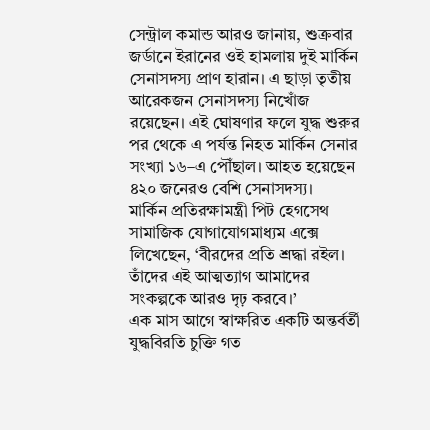সেন্ট্রাল কমান্ড আরও জানায়, শুক্রবার জর্ডানে ইরানের ওই হামলায় দুই মার্কিন সেনাসদস্য প্রাণ হারান। এ ছাড়া তৃতীয় আরেকজন সেনাসদস্য নিখোঁজ রয়েছেন। এই ঘোষণার ফলে যুদ্ধ শুরুর পর থেকে এ পর্যন্ত নিহত মার্কিন সেনার সংখ্যা ১৬–এ পৌঁছাল। আহত হয়েছেন ৪২০ জনেরও বেশি সেনাসদস্য।
মার্কিন প্রতিরক্ষামন্ত্রী পিট হেগসেথ সামাজিক যোগাযোগমাধ্যম এক্সে লিখেছেন, ‘বীরদের প্রতি শ্রদ্ধা রইল। তাঁদের এই আত্মত্যাগ আমাদের সংকল্পকে আরও দৃঢ় করবে।’
এক মাস আগে স্বাক্ষরিত একটি অন্তর্বর্তী যুদ্ধবিরতি চুক্তি গত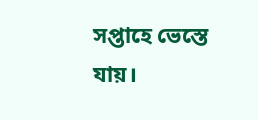সপ্তাহে ভেস্তে যায়।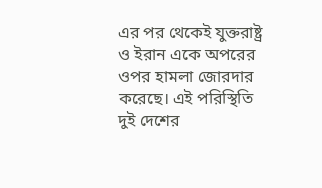এর পর থেকেই যুক্তরাষ্ট্র ও ইরান একে অপরের ওপর হামলা জোরদার করেছে। এই পরিস্থিতি দুই দেশের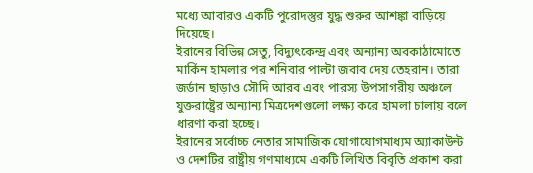মধ্যে আবারও একটি পুরোদস্তুর যুদ্ধ শুরুর আশঙ্কা বাড়িয়ে দিয়েছে।
ইরানের বিভিন্ন সেতু, বিদ্যুৎকেন্দ্র এবং অন্যান্য অবকাঠামোতে মার্কিন হামলার পর শনিবার পাল্টা জবাব দেয় তেহরান। তারা জর্ডান ছাড়াও সৌদি আরব এবং পারস্য উপসাগরীয় অঞ্চলে যুক্তরাষ্ট্রের অন্যান্য মিত্রদেশগুলো লক্ষ্য করে হামলা চালায় বলে ধারণা করা হচ্ছে।
ইরানের সর্বোচ্চ নেতার সামাজিক যোগাযোগমাধ্যম অ্যাকাউন্ট ও দেশটির রাষ্ট্রীয় গণমাধ্যমে একটি লিখিত বিবৃতি প্রকাশ করা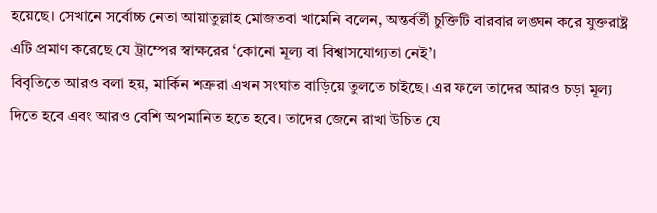হয়েছে। সেখানে সর্বোচ্চ নেতা আয়াতুল্লাহ মোজতবা খামেনি বলেন, অন্তর্বর্তী চুক্তিটি বারবার লঙ্ঘন করে যুক্তরাষ্ট্র এটি প্রমাণ করেছে যে ট্রাম্পের স্বাক্ষরের ‘কোনো মূল্য বা বিশ্বাসযোগ্যতা নেই’।
বিবৃতিতে আরও বলা হয়, মার্কিন শত্রুরা এখন সংঘাত বাড়িয়ে তুলতে চাইছে। এর ফলে তাদের আরও চড়া মূল্য দিতে হবে এবং আরও বেশি অপমানিত হতে হবে। তাদের জেনে রাখা উচিত যে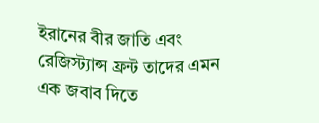ইরানের বীর জাতি এবং রেজিস্ট্যান্স ফ্রন্ট তাদের এমন এক জবাব দিতে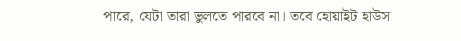পারে, যেটা তারা ভুলতে পারবে না। তবে হোয়াইট হাউস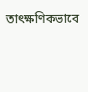তাৎক্ষণিকভাবে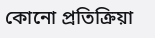কোনো প্রতিক্রিয়া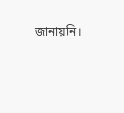জানায়নি।